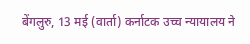बेंगलुरु, 13 मई (वार्ता) कर्नाटक उच्च न्यायालय ने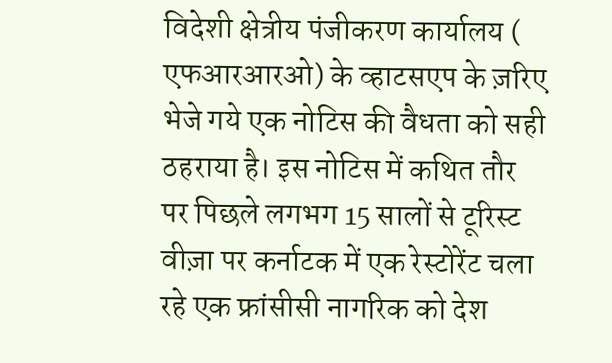विदेशी क्षेत्रीय पंजीकरण कार्यालय ( एफआरआरओ) के व्हाटसएप के ज़रिए भेजे गये एक नोटिस की वैधता को सही ठहराया है। इस नोटिस में कथित तौर पर पिछले लगभग 15 सालों से टूरिस्ट वीज़ा पर कर्नाटक में एक रेस्टोरेंट चला रहे एक फ्रांसीसी नागरिक को देश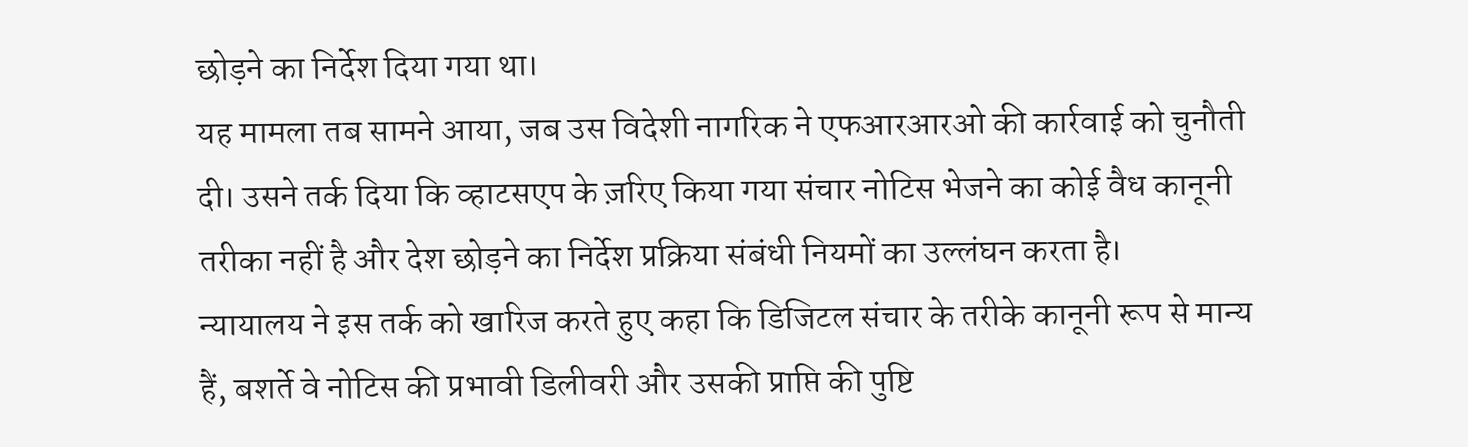छोड़ने का निर्देश दिया गया था।
यह मामला तब सामने आया, जब उस विदेशी नागरिक ने एफआरआरओ की कार्रवाई को चुनौती दी। उसने तर्क दिया कि व्हाटसएप के ज़रिए किया गया संचार नोटिस भेजने का कोई वैध कानूनी तरीका नहीं है और देश छोड़ने का निर्देश प्रक्रिया संबंधी नियमों का उल्लंघन करता है।
न्यायालय ने इस तर्क को खारिज करते हुए कहा कि डिजिटल संचार के तरीके कानूनी रूप से मान्य हैं, बशर्ते वे नोटिस की प्रभावी डिलीवरी और उसकी प्राप्ति की पुष्टि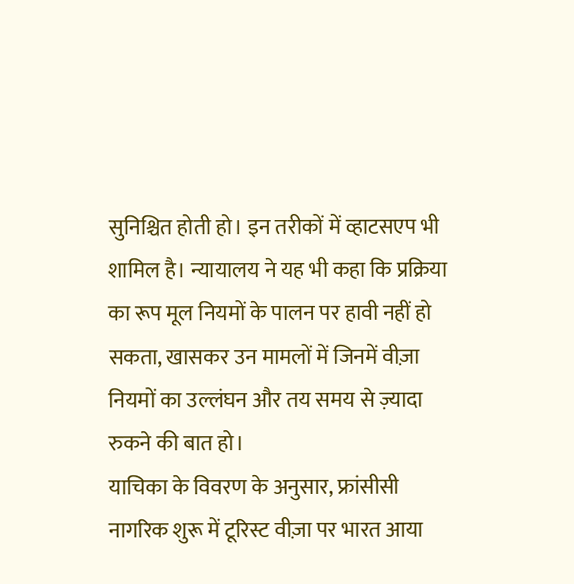सुनिश्चित होती हो। इन तरीकों में व्हाटसएप भी शामिल है। न्यायालय ने यह भी कहा कि प्रक्रिया का रूप मूल नियमों के पालन पर हावी नहीं हो सकता, खासकर उन मामलों में जिनमें वीज़ा नियमों का उल्लंघन और तय समय से ज़्यादा रुकने की बात हो।
याचिका के विवरण के अनुसार, फ्रांसीसी नागरिक शुरू में टूरिस्ट वीज़ा पर भारत आया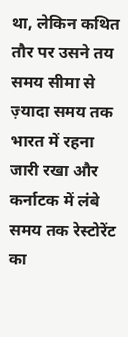था, लेकिन कथित तौर पर उसने तय समय सीमा से ज़्यादा समय तक भारत में रहना जारी रखा और कर्नाटक में लंबे समय तक रेस्टोरेंट का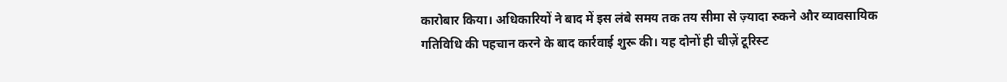कारोबार किया। अधिकारियों ने बाद में इस लंबे समय तक तय सीमा से ज़्यादा रुकने और व्यावसायिक गतिविधि की पहचान करने के बाद कार्रवाई शुरू की। यह दोनों ही चीज़ें टूरिस्ट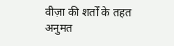वीज़ा की शर्तों के तहत अनुमत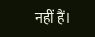नहीं हैं।